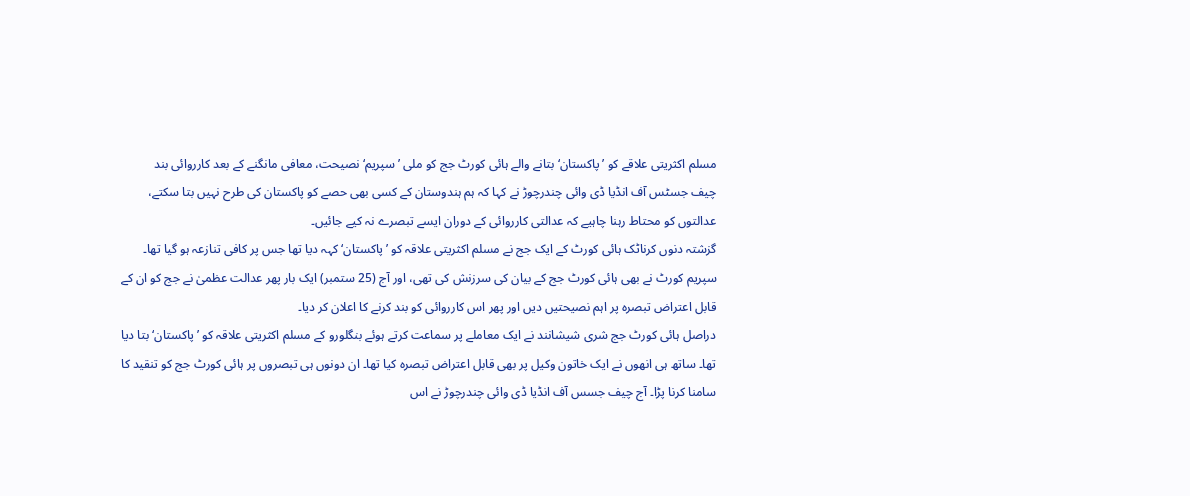مسلم اکثریتی علاقے کو ’پاکستان‘ بتانے والے ہائی کورٹ جج کو ملی ’سپریم‘ نصیحت، معافی مانگنے کے بعد کارروائی بند
چیف جسٹس آف انڈیا ڈی وائی چندرچوڑ نے کہا کہ ہم ہندوستان کے کسی بھی حصے کو پاکستان کی طرح نہیں بتا سکتے، عدالتوں کو محتاط رہنا چاہیے کہ عدالتی کارروائی کے دوران ایسے تبصرے نہ کیے جائیں۔
گزشتہ دنوں کرناٹک ہائی کورٹ کے ایک جج نے مسلم اکثریتی علاقہ کو ’پاکستان‘ کہہ دیا تھا جس پر کافی تنازعہ ہو گیا تھا۔ سپریم کورٹ نے بھی ہائی کورٹ جج کے بیان کی سرزنش کی تھی، اور آج (25 ستمبر) ایک بار پھر عدالت عظمیٰ نے جج کو ان کے قابل اعتراض تبصرہ پر اہم نصیحتیں دیں اور پھر اس کارروائی کو بند کرنے کا اعلان کر دیا۔
دراصل ہائی کورٹ جج شری شیشانند نے ایک معاملے پر سماعت کرتے ہوئے بنگلورو کے مسلم اکثریتی علاقہ کو ’پاکستان‘ بتا دیا تھا۔ ساتھ ہی انھوں نے ایک خاتون وکیل پر بھی قابل اعتراض تبصرہ کیا تھا۔ ان دونوں ہی تبصروں پر ہائی کورٹ جج کو تنقید کا سامنا کرنا پڑا۔ آج چیف جسس آف انڈیا ڈی وائی چندرچوڑ نے اس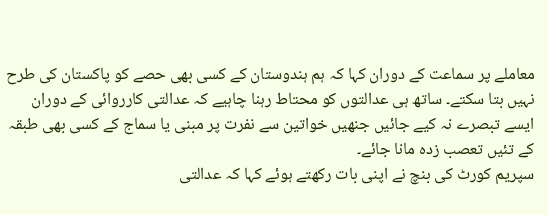معاملے پر سماعت کے دوران کہا کہ ہم ہندوستان کے کسی بھی حصے کو پاکستان کی طرح نہیں بتا سکتے۔ ساتھ ہی عدالتوں کو محتاط رہنا چاہیے کہ عدالتی کارروائی کے دوران ایسے تبصرے نہ کیے جائیں جنھیں خواتین سے نفرت پر مبنی یا سماج کے کسی بھی طبقہ کے تئیں تعصب زدہ مانا جائے۔
سپریم کورٹ کی بنچ نے اپنی بات رکھتے ہوئے کہا کہ عدالتی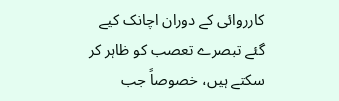کارروائی کے دوران اچانک کیے گئے تبصرے تعصب کو ظاہر کر سکتے ہیں، خصوصاً جب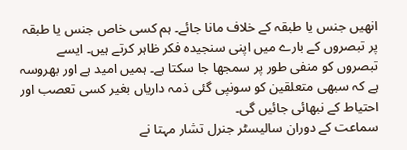انھیں جنس یا طبقہ کے خلاف مانا جائے۔ ہم کسی خاص جنس یا طبقہ پر تبصروں کے بارے میں اپنی سنجیدہ فکر ظاہر کرتے ہیں۔ ایسے تبصروں کو منفی طور پر سمجھا جا سکتا ہے۔ ہمیں امید ہے اور بھروسہ ہے کہ سبھی متعلقین کو سونپی گئی ذمہ داریاں بغیر کسی تعصب اور احتیاط کے نبھائی جائیں گی۔
سماعت کے دوران سالیسٹر جنرل تشار مہتا نے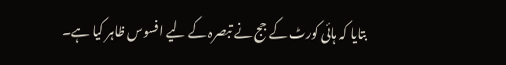بتایا کہ ہائی کورٹ کے جج نے تبصرہ کے لیے افسوس ظاہر کیا ہے۔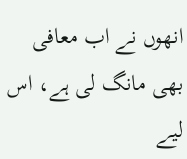انھوں نے اب معافی بھی مانگ لی ہے، اس لیے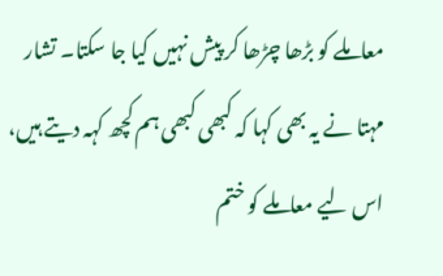معاملے کو بڑھا چڑھا کر پیش نہیں کیا جا سکتا۔ تشار مہتا نے یہ بھی کہا کہ کبھی کبھی ہم کچھ کہہ دیتے ہیں، اس لیے معاملے کو ختم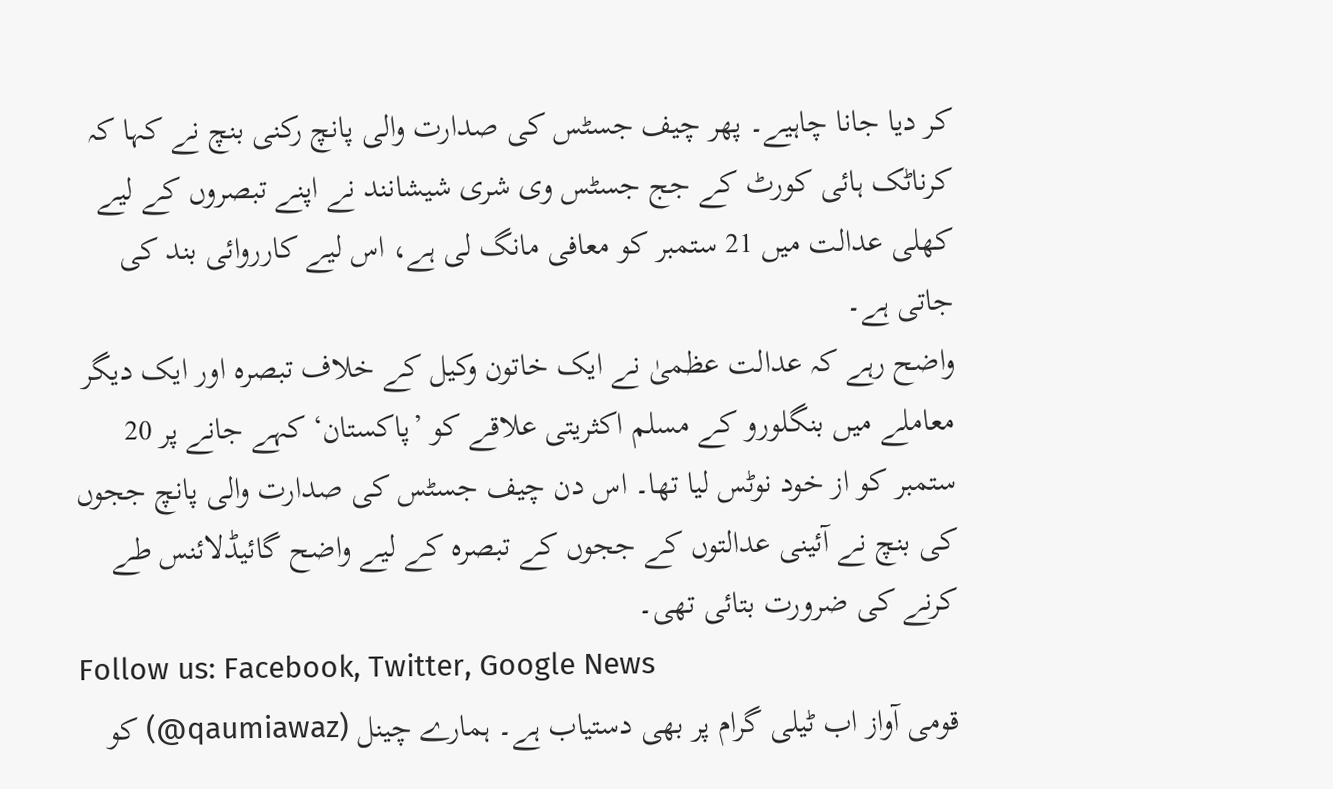کر دیا جانا چاہیے۔ پھر چیف جسٹس کی صدارت والی پانچ رکنی بنچ نے کہا کہ کرناٹک ہائی کورٹ کے جج جسٹس وی شری شیشانند نے اپنے تبصروں کے لیے کھلی عدالت میں 21 ستمبر کو معافی مانگ لی ہے، اس لیے کارروائی بند کی جاتی ہے۔
واضح رہے کہ عدالت عظمیٰ نے ایک خاتون وکیل کے خلاف تبصرہ اور ایک دیگر معاملے میں بنگلورو کے مسلم اکثریتی علاقے کو ’پاکستان‘ کہے جانے پر 20 ستمبر کو از خود نوٹس لیا تھا۔ اس دن چیف جسٹس کی صدارت والی پانچ ججوں کی بنچ نے آئینی عدالتوں کے ججوں کے تبصرہ کے لیے واضح گائیڈلائنس طے کرنے کی ضرورت بتائی تھی۔
Follow us: Facebook, Twitter, Google News
قومی آواز اب ٹیلی گرام پر بھی دستیاب ہے۔ ہمارے چینل (qaumiawaz@) کو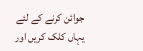جوائن کرنے کے لئے یہاں کلک کریں اور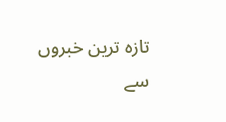تازہ ترین خبروں سے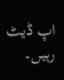اپ ڈیٹ رہیں۔